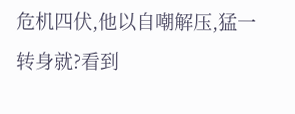危机四伏,他以自嘲解压,猛一转身就?看到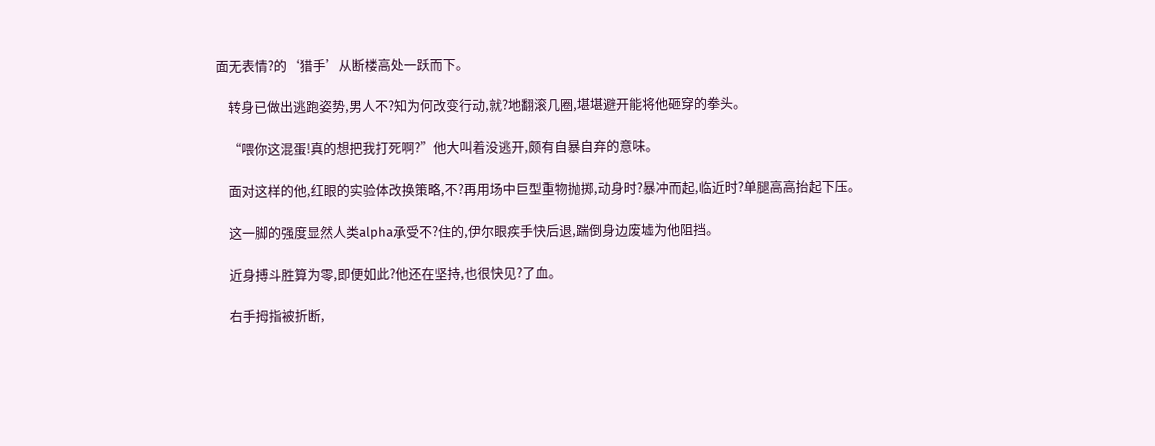面无表情?的‘猎手’从断楼高处一跃而下。

    转身已做出逃跑姿势,男人不?知为何改变行动,就?地翻滚几圈,堪堪避开能将他砸穿的拳头。

    “喂你这混蛋!真的想把我打死啊?”他大叫着没逃开,颇有自暴自弃的意味。

    面对这样的他,红眼的实验体改换策略,不?再用场中巨型重物抛掷,动身时?暴冲而起,临近时?单腿高高抬起下压。

    这一脚的强度显然人类alpha承受不?住的,伊尔眼疾手快后退,踹倒身边废墟为他阻挡。

    近身搏斗胜算为零,即便如此?他还在坚持,也很快见?了血。

    右手拇指被折断,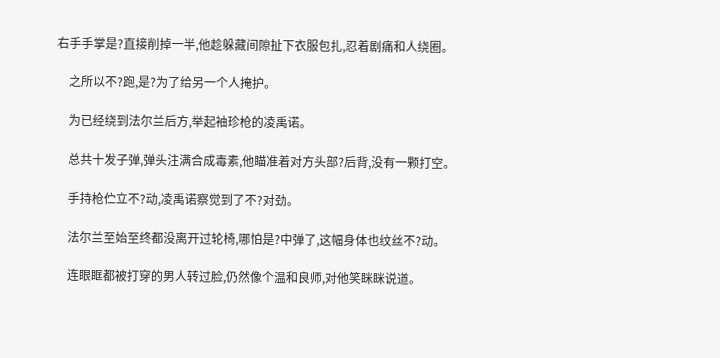右手手掌是?直接削掉一半,他趁躲藏间隙扯下衣服包扎,忍着剧痛和人绕圈。

    之所以不?跑,是?为了给另一个人掩护。

    为已经绕到法尔兰后方,举起袖珍枪的凌禹诺。

    总共十发子弹,弹头注满合成毒素,他瞄准着对方头部?后背,没有一颗打空。

    手持枪伫立不?动,凌禹诺察觉到了不?对劲。

    法尔兰至始至终都没离开过轮椅,哪怕是?中弹了,这幅身体也纹丝不?动。

    连眼眶都被打穿的男人转过脸,仍然像个温和良师,对他笑眯眯说道。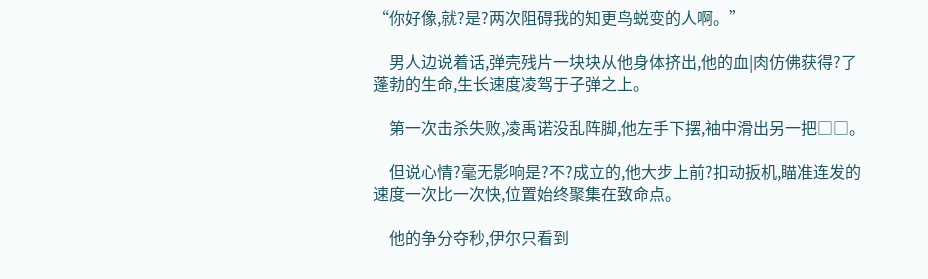“你好像,就?是?两次阻碍我的知更鸟蜕变的人啊。”

    男人边说着话,弹壳残片一块块从他身体挤出,他的血|肉仿佛获得?了蓬勃的生命,生长速度凌驾于子弹之上。

    第一次击杀失败,凌禹诺没乱阵脚,他左手下摆,袖中滑出另一把□□。

    但说心情?毫无影响是?不?成立的,他大步上前?扣动扳机,瞄准连发的速度一次比一次快,位置始终聚集在致命点。

    他的争分夺秒,伊尔只看到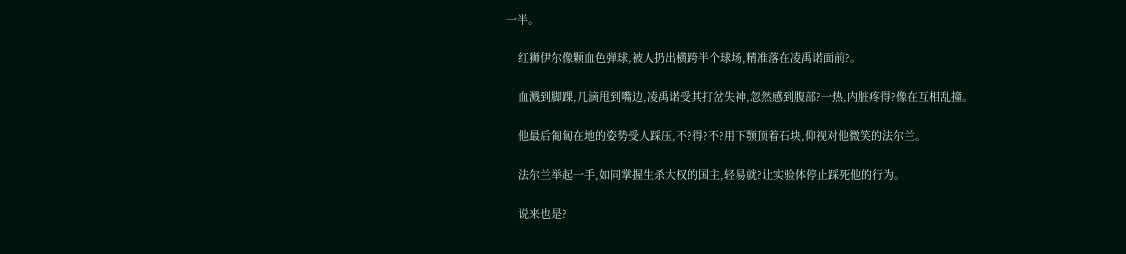一半。

    红狮伊尔像颗血色弹球,被人扔出横跨半个球场,精准落在凌禹诺面前?。

    血溅到脚踝,几滴甩到嘴边,凌禹诺受其打岔失神,忽然感到腹部?一热,内脏疼得?像在互相乱撞。

    他最后匍匐在地的姿势受人踩压,不?得?不?用下颚顶着石块,仰视对他微笑的法尔兰。

    法尔兰举起一手,如同掌握生杀大权的国主,轻易就?让实验体停止踩死他的行为。

    说来也是?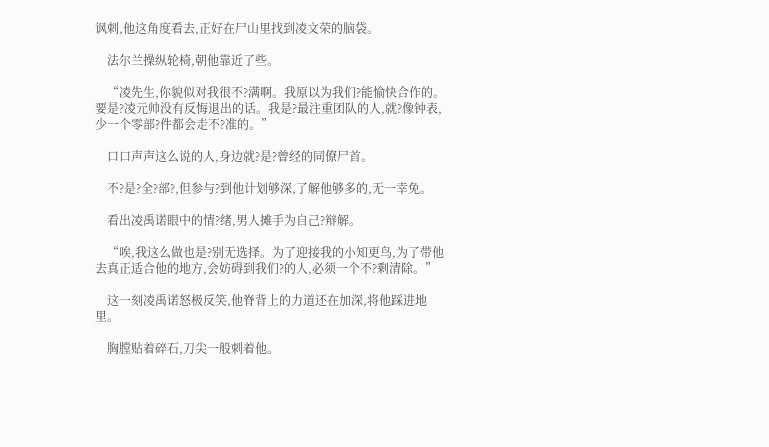讽刺,他这角度看去,正好在尸山里找到凌文荣的脑袋。

    法尔兰操纵轮椅,朝他靠近了些。

    “凌先生,你貌似对我很不?满啊。我原以为我们?能愉快合作的。要是?凌元帅没有反悔退出的话。我是?最注重团队的人,就?像钟表,少一个零部?件都会走不?准的。”

    口口声声这么说的人,身边就?是?曾经的同僚尸首。

    不?是?全?部?,但参与?到他计划够深,了解他够多的,无一幸免。

    看出凌禹诺眼中的情?绪,男人摊手为自己?辩解。

    “唉,我这么做也是?别无选择。为了迎接我的小知更鸟,为了带他去真正适合他的地方,会妨碍到我们?的人,必须一个不?剩清除。”

    这一刻凌禹诺怒极反笑,他脊背上的力道还在加深,将他踩进地里。

    胸膛贴着碎石,刀尖一般刺着他。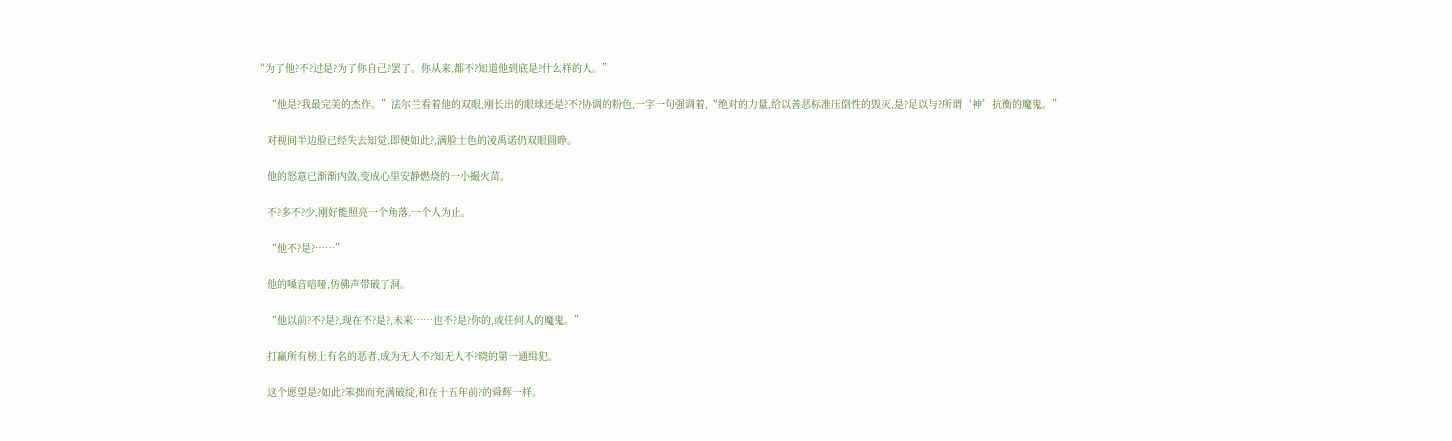“为了他?不?过是?为了你自己?罢了。你从来,都不?知道他到底是?什么样的人。”

    “他是?我最完美的杰作。”法尔兰看着他的双眼,刚长出的眼球还是?不?协调的粉色,一字一句强调着,“绝对的力量,给以善恶标准压倒性的毁灭,是?足以与?所谓‘神’抗衡的魔鬼。”

    对视间半边脸已经失去知觉,即便如此?,满脸土色的凌禹诺仍双眼圆睁。

    他的怒意已渐渐内敛,变成心里安静燃烧的一小撮火苗。

    不?多不?少,刚好能照亮一个角落,一个人为止。

    “他不?是?……”

    他的嗓音喑哑,仿佛声带破了洞。

    “他以前?不?是?,现在不?是?,未来……也不?是?你的,或任何人的魔鬼。”

    打赢所有榜上有名的恶者,成为无人不?知无人不?晓的第一通缉犯。

    这个愿望是?如此?笨拙而充满破绽,和在十五年前?的舜辉一样。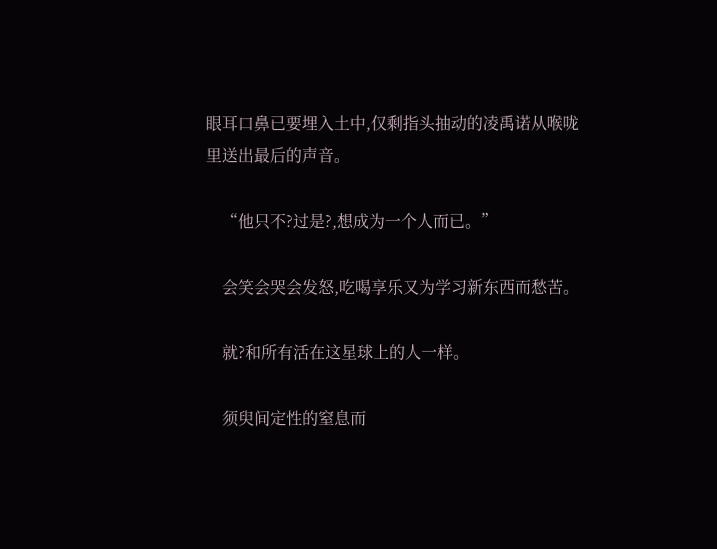眼耳口鼻已要埋入土中,仅剩指头抽动的凌禹诺从喉咙里送出最后的声音。

    “他只不?过是?,想成为一个人而已。”

    会笑会哭会发怒,吃喝享乐又为学习新东西而愁苦。

    就?和所有活在这星球上的人一样。

    须臾间定性的窒息而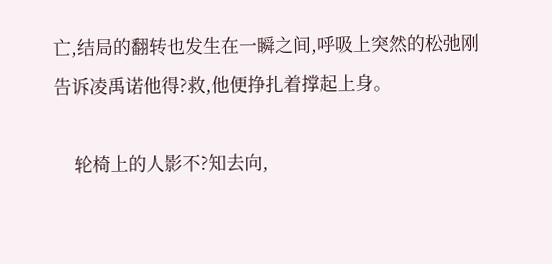亡,结局的翻转也发生在一瞬之间,呼吸上突然的松弛刚告诉凌禹诺他得?救,他便挣扎着撑起上身。

    轮椅上的人影不?知去向,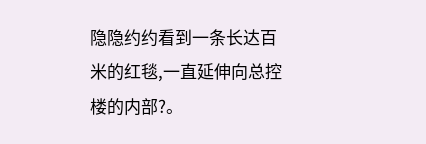隐隐约约看到一条长达百米的红毯,一直延伸向总控楼的内部?。